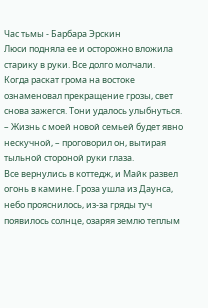Час тьмы - Барбара Эрскин
Люси подняла ее и осторожно вложила старику в руки. Все долго молчали.
Когда раскат грома на востоке ознаменовал прекращение грозы, свет снова зажегся. Тони удалось улыбнуться.
– Жизнь с моей новой семьей будет явно нескучной, – проговорил он, вытирая тыльной стороной руки глаза.
Все вернулись в коттедж, и Майк развел огонь в камине. Гроза ушла из Даунса, небо прояснилось, из-за гряды туч появилось солнце, озаряя землю теплым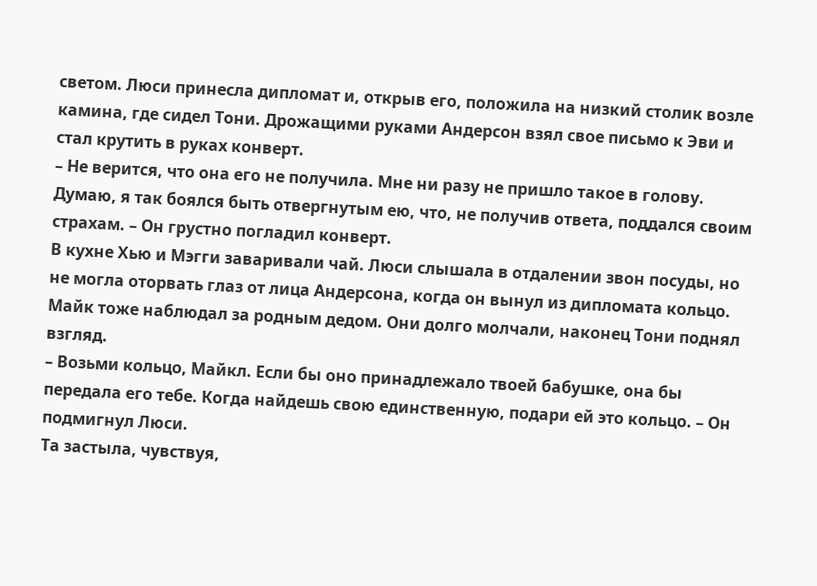светом. Люси принесла дипломат и, открыв его, положила на низкий столик возле камина, где сидел Тони. Дрожащими руками Андерсон взял свое письмо к Эви и стал крутить в руках конверт.
– Не верится, что она его не получила. Мне ни разу не пришло такое в голову. Думаю, я так боялся быть отвергнутым ею, что, не получив ответа, поддался своим страхам. – Он грустно погладил конверт.
В кухне Хью и Мэгги заваривали чай. Люси слышала в отдалении звон посуды, но не могла оторвать глаз от лица Андерсона, когда он вынул из дипломата кольцо. Майк тоже наблюдал за родным дедом. Они долго молчали, наконец Тони поднял взгляд.
– Возьми кольцо, Майкл. Если бы оно принадлежало твоей бабушке, она бы передала его тебе. Когда найдешь свою единственную, подари ей это кольцо. – Он подмигнул Люси.
Та застыла, чувствуя,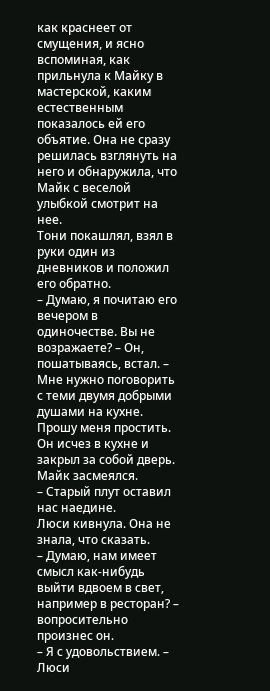как краснеет от смущения, и ясно вспоминая, как прильнула к Майку в мастерской, каким естественным показалось ей его объятие. Она не сразу решилась взглянуть на него и обнаружила, что Майк с веселой улыбкой смотрит на нее.
Тони покашлял, взял в руки один из дневников и положил его обратно.
– Думаю, я почитаю его вечером в одиночестве. Вы не возражаете? – Он, пошатываясь, встал. – Мне нужно поговорить с теми двумя добрыми душами на кухне. Прошу меня простить.
Он исчез в кухне и закрыл за собой дверь. Майк засмеялся.
– Старый плут оставил нас наедине.
Люси кивнула. Она не знала, что сказать.
– Думаю, нам имеет смысл как-нибудь выйти вдвоем в свет, например в ресторан? – вопросительно произнес он.
– Я с удовольствием. – Люси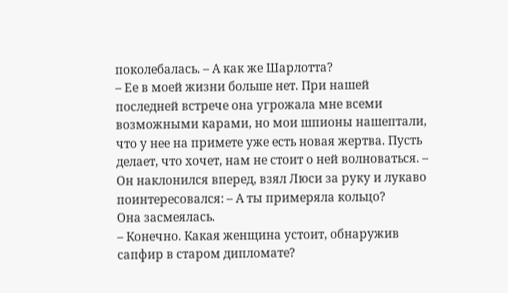поколебалась. – А как же Шарлотта?
– Ее в моей жизни больше нет. При нашей последней встрече она угрожала мне всеми возможными карами, но мои шпионы нашептали, что у нее на примете уже есть новая жертва. Пусть делает, что хочет, нам не стоит о ней волноваться. – Он наклонился вперед, взял Люси за руку и лукаво поинтересовался: – А ты примеряла кольцо?
Она засмеялась.
– Конечно. Какая женщина устоит, обнаружив сапфир в старом дипломате?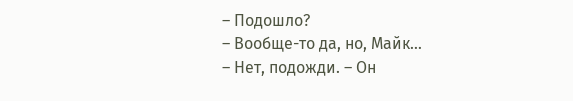– Подошло?
– Вообще-то да, но, Майк…
– Нет, подожди. – Он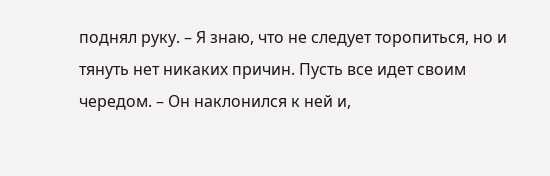поднял руку. – Я знаю, что не следует торопиться, но и тянуть нет никаких причин. Пусть все идет своим чередом. – Он наклонился к ней и,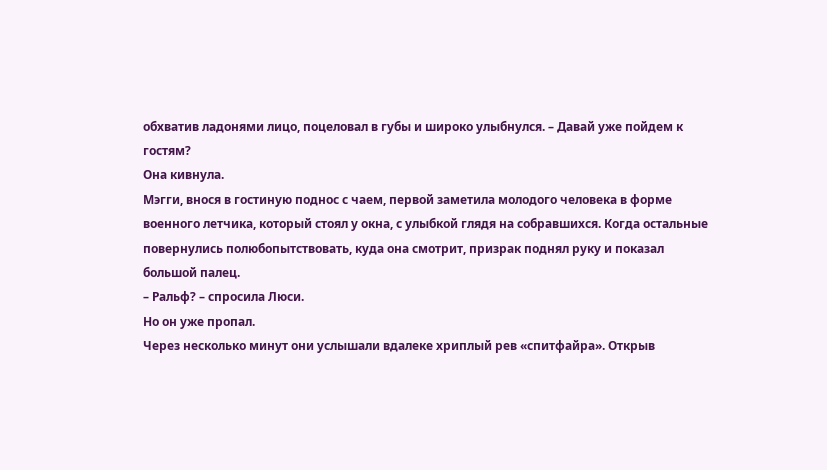обхватив ладонями лицо, поцеловал в губы и широко улыбнулся. – Давай уже пойдем к гостям?
Она кивнула.
Мэгги, внося в гостиную поднос с чаем, первой заметила молодого человека в форме военного летчика, который стоял у окна, с улыбкой глядя на собравшихся. Когда остальные повернулись полюбопытствовать, куда она смотрит, призрак поднял руку и показал большой палец.
– Ральф? – спросила Люси.
Но он уже пропал.
Через несколько минут они услышали вдалеке хриплый рев «спитфайра». Открыв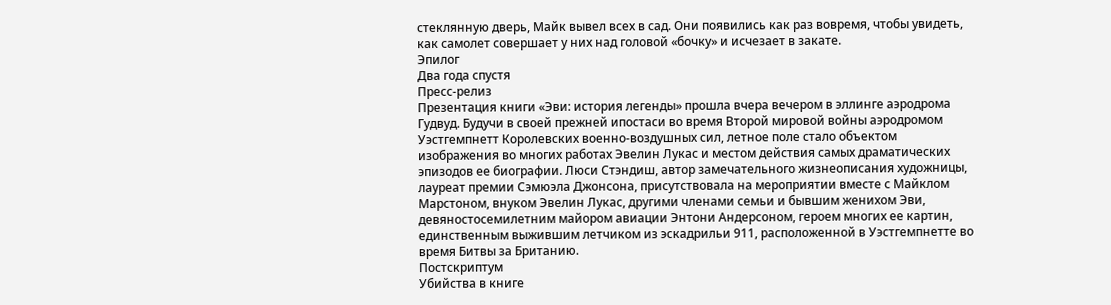стеклянную дверь, Майк вывел всех в сад. Они появились как раз вовремя, чтобы увидеть, как самолет совершает у них над головой «бочку» и исчезает в закате.
Эпилог
Два года спустя
Пресс-релиз
Презентация книги «Эви: история легенды» прошла вчера вечером в эллинге аэродрома Гудвуд. Будучи в своей прежней ипостаси во время Второй мировой войны аэродромом Уэстгемпнетт Королевских военно-воздушных сил, летное поле стало объектом изображения во многих работах Эвелин Лукас и местом действия самых драматических эпизодов ее биографии. Люси Стэндиш, автор замечательного жизнеописания художницы, лауреат премии Сэмюэла Джонсона, присутствовала на мероприятии вместе с Майклом Марстоном, внуком Эвелин Лукас, другими членами семьи и бывшим женихом Эви, девяностосемилетним майором авиации Энтони Андерсоном, героем многих ее картин, единственным выжившим летчиком из эскадрильи 911, расположенной в Уэстгемпнетте во время Битвы за Британию.
Постскриптум
Убийства в книге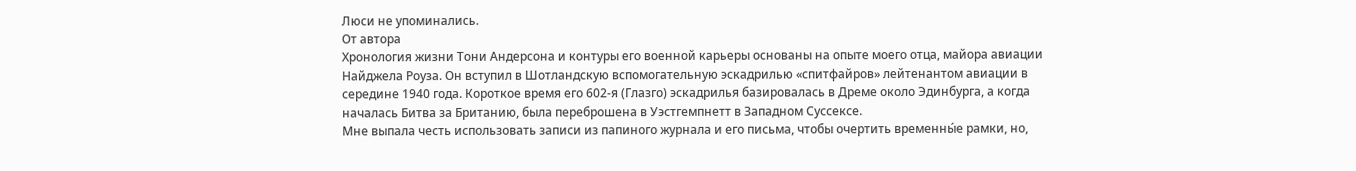Люси не упоминались.
От автора
Хронология жизни Тони Андерсона и контуры его военной карьеры основаны на опыте моего отца, майора авиации Найджела Роуза. Он вступил в Шотландскую вспомогательную эскадрилью «спитфайров» лейтенантом авиации в середине 1940 года. Короткое время его 602-я (Глазго) эскадрилья базировалась в Дреме около Эдинбурга, а когда началась Битва за Британию, была переброшена в Уэстгемпнетт в Западном Суссексе.
Мне выпала честь использовать записи из папиного журнала и его письма, чтобы очертить временны́е рамки, но,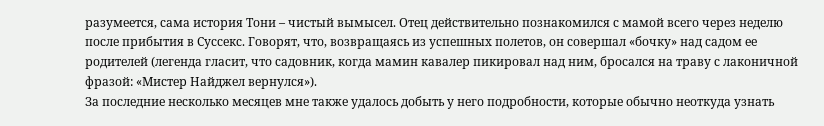разумеется, сама история Тони – чистый вымысел. Отец действительно познакомился с мамой всего через неделю после прибытия в Суссекс. Говорят, что, возвращаясь из успешных полетов, он совершал «бочку» над садом ее родителей (легенда гласит, что садовник, когда мамин кавалер пикировал над ним, бросался на траву с лаконичной фразой: «Мистер Найджел вернулся»).
За последние несколько месяцев мне также удалось добыть у него подробности, которые обычно неоткуда узнать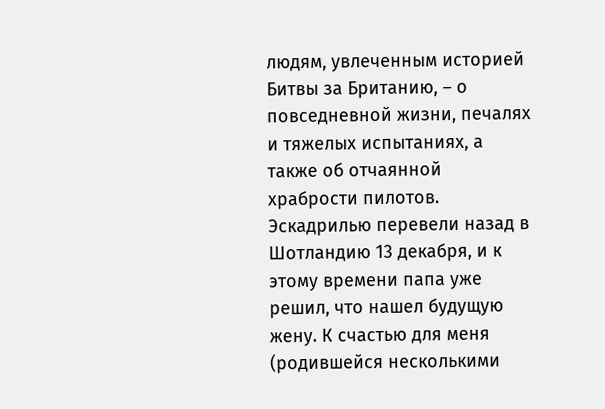людям, увлеченным историей Битвы за Британию, – о повседневной жизни, печалях и тяжелых испытаниях, а также об отчаянной храбрости пилотов.
Эскадрилью перевели назад в Шотландию 13 декабря, и к этому времени папа уже решил, что нашел будущую жену. К счастью для меня (родившейся несколькими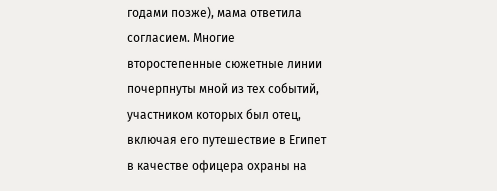годами позже), мама ответила согласием. Многие второстепенные сюжетные линии почерпнуты мной из тех событий, участником которых был отец, включая его путешествие в Египет в качестве офицера охраны на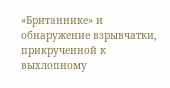«Британнике» и обнаружение взрывчатки, прикрученной к выхлопному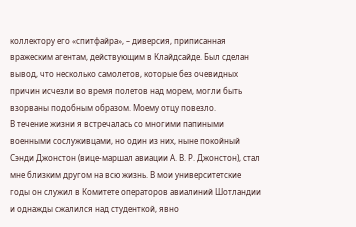коллектору его «спитфайра», – диверсия, приписанная вражеским агентам, действующим в Клайдсайде. Был сделан вывод, что несколько самолетов, которые без очевидных причин исчезли во время полетов над морем, могли быть взорваны подобным образом. Моему отцу повезло.
В течение жизни я встречалась со многими папиными военными сослуживцами, но один из них, ныне покойный Сэнди Джонстон (вице-маршал авиации А. В. Р. Джонстон), стал мне близким другом на всю жизнь. В мои университетские годы он служил в Комитете операторов авиалиний Шотландии и однажды сжалился над студенткой, явно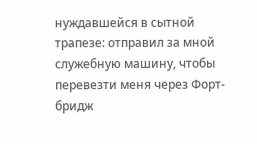нуждавшейся в сытной трапезе: отправил за мной служебную машину, чтобы перевезти меня через Форт-бридж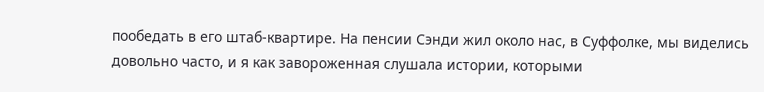пообедать в его штаб-квартире. На пенсии Сэнди жил около нас, в Суффолке, мы виделись довольно часто, и я как завороженная слушала истории, которыми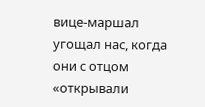вице-маршал угощал нас, когда они с отцом «открывали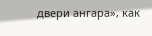двери ангара», как